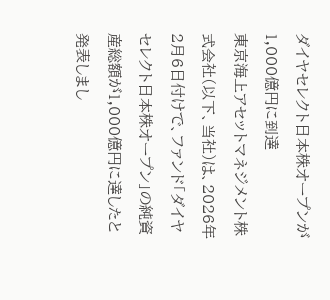ダイヤセレクト日本株オープンが1,000億円に到達
東京海上アセットマネジメント株式会社(以下、当社)は、2026年2月6日付けで、ファンド「ダイヤセレクト日本株オープン」の純資産総額が1,000億円に達したと発表しまし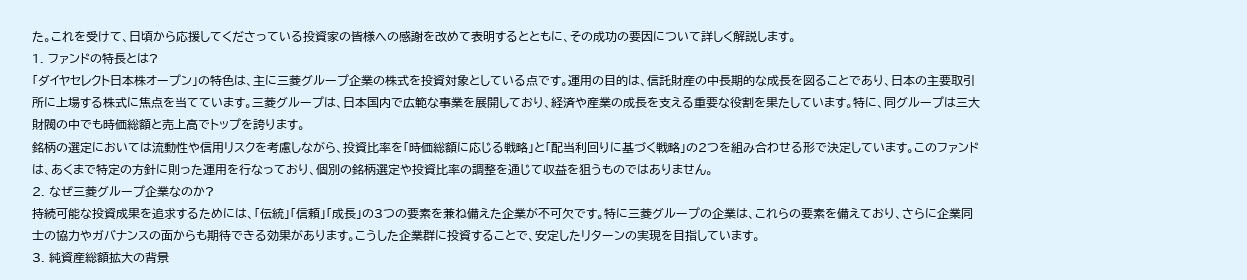た。これを受けて、日頃から応援してくださっている投資家の皆様への感謝を改めて表明するとともに、その成功の要因について詳しく解説します。
1. ファンドの特長とは?
「ダイヤセレクト日本株オープン」の特色は、主に三菱グループ企業の株式を投資対象としている点です。運用の目的は、信託財産の中長期的な成長を図ることであり、日本の主要取引所に上場する株式に焦点を当てています。三菱グループは、日本国内で広範な事業を展開しており、経済や産業の成長を支える重要な役割を果たしています。特に、同グループは三大財閥の中でも時価総額と売上高でトップを誇ります。
銘柄の選定においては流動性や信用リスクを考慮しながら、投資比率を「時価総額に応じる戦略」と「配当利回りに基づく戦略」の2つを組み合わせる形で決定しています。このファンドは、あくまで特定の方針に則った運用を行なっており、個別の銘柄選定や投資比率の調整を通じて収益を狙うものではありません。
2. なぜ三菱グループ企業なのか?
持続可能な投資成果を追求するためには、「伝統」「信頼」「成長」の3つの要素を兼ね備えた企業が不可欠です。特に三菱グループの企業は、これらの要素を備えており、さらに企業同士の協力やガバナンスの面からも期待できる効果があります。こうした企業群に投資することで、安定したリターンの実現を目指しています。
3. 純資産総額拡大の背景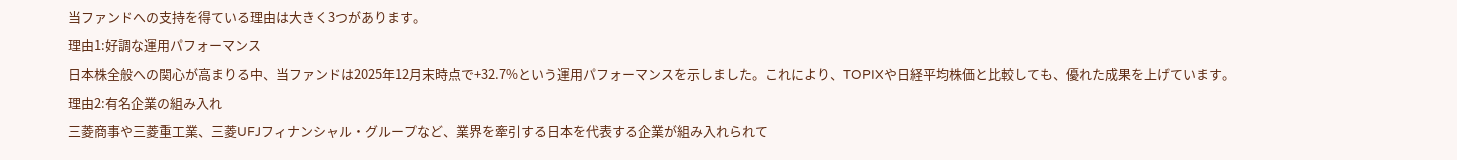当ファンドへの支持を得ている理由は大きく3つがあります。
理由1:好調な運用パフォーマンス
日本株全般への関心が高まりる中、当ファンドは2025年12月末時点で+32.7%という運用パフォーマンスを示しました。これにより、TOPIXや日経平均株価と比較しても、優れた成果を上げています。
理由2:有名企業の組み入れ
三菱商事や三菱重工業、三菱UFJフィナンシャル・グループなど、業界を牽引する日本を代表する企業が組み入れられて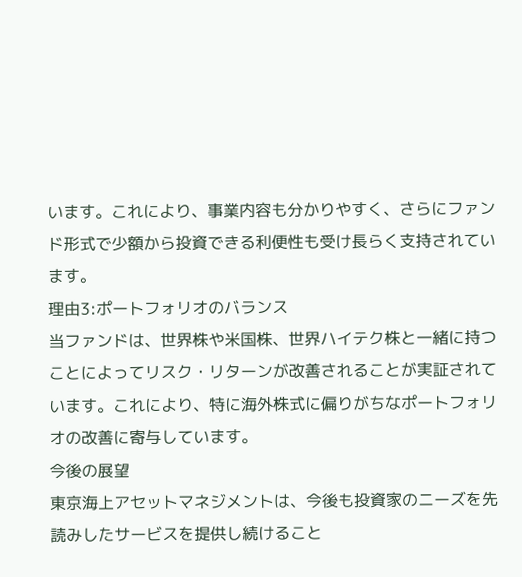います。これにより、事業内容も分かりやすく、さらにファンド形式で少額から投資できる利便性も受け長らく支持されています。
理由3:ポートフォリオのバランス
当ファンドは、世界株や米国株、世界ハイテク株と一緒に持つことによってリスク・リターンが改善されることが実証されています。これにより、特に海外株式に偏りがちなポートフォリオの改善に寄与しています。
今後の展望
東京海上アセットマネジメントは、今後も投資家のニーズを先読みしたサービスを提供し続けること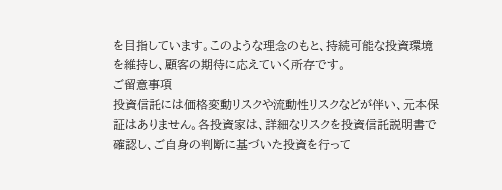を目指しています。このような理念のもと、持続可能な投資環境を維持し、顧客の期待に応えていく所存です。
ご留意事項
投資信託には価格変動リスクや流動性リスクなどが伴い、元本保証はありません。各投資家は、詳細なリスクを投資信託説明書で確認し、ご自身の判断に基づいた投資を行って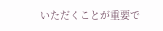いただくことが重要で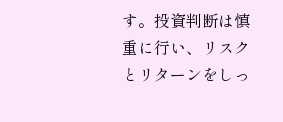す。投資判断は慎重に行い、リスクとリターンをしっ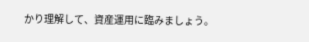かり理解して、資産運用に臨みましょう。